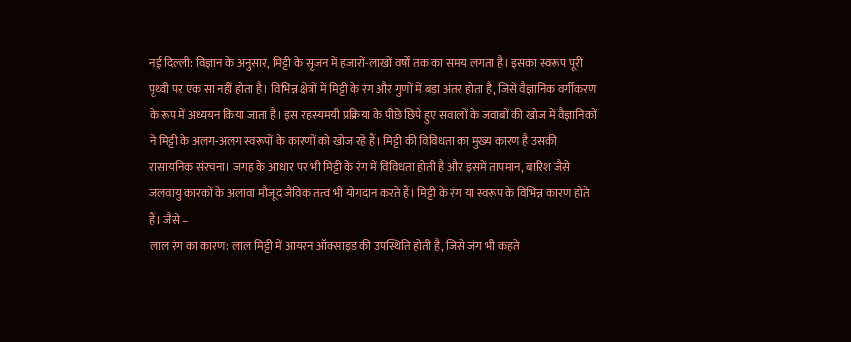नई दिल्ली: विज्ञान के अनुसार, मिट्टी के सृजन में हजारों-लाखों वर्षों तक का समय लगता है। इसका स्वरूप पूरी पृथ्वी पर एक सा नहीं होता है। विभिन्न क्षेत्रों में मिट्टी के रंग और गुणों में बड़ा अंतर होता है, जिसे वैज्ञानिक वर्गीकरण के रूप में अध्ययन किया जाता है। इस रहस्यमयी प्रक्रिया के पीछे छिपे हुए सवालों के जवाबों की खोज में वैज्ञानिकों ने मिट्टी के अलग-अलग स्वरूपों के कारणों को खोज रहे हैं। मिट्टी की विविधता का मुख्य कारण है उसकी रासायनिक संरचना। जगह के आधार पर भी मिट्टी के रंग में विविधता होती है और इसमें तापमान, बारिश जैसे जलवायु कारकों के अलावा मौजूद जैविक तत्व भी योगदान करते हैं। मिट्टी के रंग या स्वरूप के विभिन्न कारण होते हैं। जैसे –
लाल रंग का कारण: लाल मिट्टी में आयरन ऑक्साइड की उपस्थिति होती है, जिसे जंग भी कहते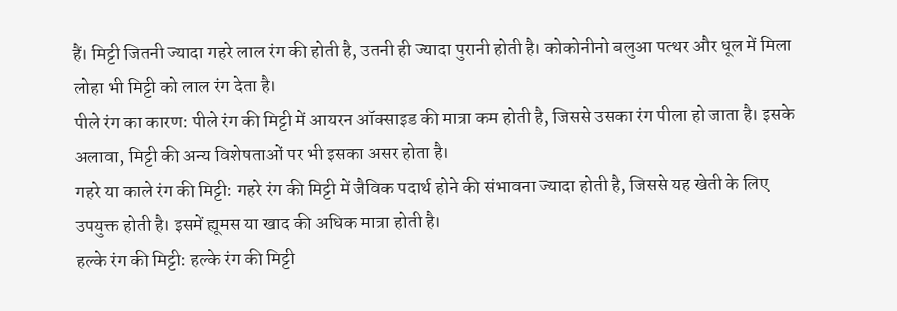हैं। मिट्टी जितनी ज्यादा गहरे लाल रंग की होती है, उतनी ही ज्यादा पुरानी होती है। कोकोनीनो बलुआ पत्थर और धूल में मिला लोहा भी मिट्टी को लाल रंग देता है।
पीले रंग का कारण: पीले रंग की मिट्टी में आयरन ऑक्साइड की मात्रा कम होती है, जिससे उसका रंग पीला हो जाता है। इसके अलावा, मिट्टी की अन्य विशेषताओं पर भी इसका असर होता है।
गहरे या काले रंग की मिट्टी: गहरे रंग की मिट्टी में जैविक पदार्थ होने की संभावना ज्यादा होती है, जिससे यह खेती के लिए उपयुक्त होती है। इसमें ह्यूमस या खाद की अधिक मात्रा होती है।
हल्के रंग की मिट्टी: हल्के रंग की मिट्टी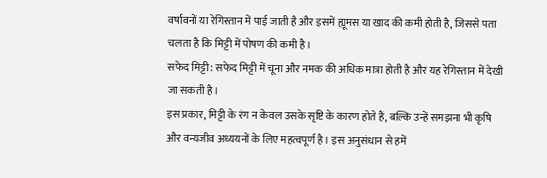वर्षावनों या रेगिस्तान में पाई जाती है और इसमें ह्यूमस या खाद की कमी होती है, जिससे पता चलता है कि मिट्टी में पोषण की कमी है।
सफेद मिट्टी: सफेद मिट्टी में चूना और नमक की अधिक मात्रा होती है और यह रेगिस्तान में देखी जा सकती है।
इस प्रकार, मिट्टी के रंग न केवल उसके सृष्टि के कारण होते हैं, बल्कि उन्हें समझना भी कृषि और वन्यजीव अध्ययनों के लिए महत्वपूर्ण है। इस अनुसंधान से हमें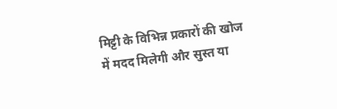मिट्टी के विभिन्न प्रकारों की खोज में मदद मिलेगी और सुस्त या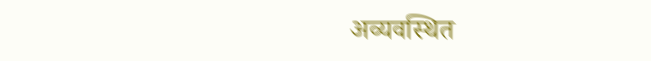अव्यवस्थित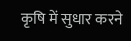कृषि में सुधार करने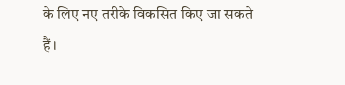के लिए नए तरीके विकसित किए जा सकते हैं।